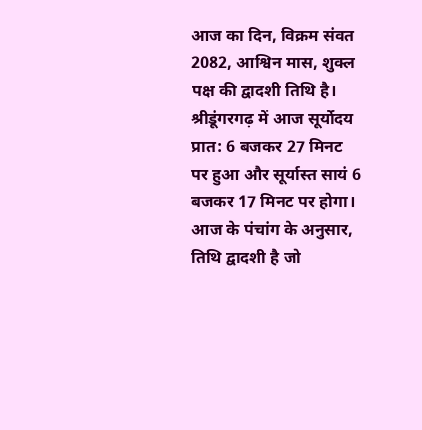आज का दिन, विक्रम संवत 2082, आश्विन मास, शुक्ल पक्ष की द्वादशी तिथि है। श्रीडूंगरगढ़ में आज सूर्योदय प्रात: 6 बजकर 27 मिनट पर हुआ और सूर्यास्त सायं 6 बजकर 17 मिनट पर होगा।
आज के पंचांग के अनुसार, तिथि द्वादशी है जो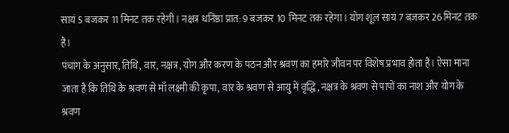सायं 5 बजकर 11 मिनट तक रहेगी। नक्षत्र धनिष्ठा प्रात: 9 बजकर 10 मिनट तक रहेगा। योग शूल सायं 7 बजकर 26 मिनट तक है।
पंचांग के अनुसार, तिथि, वार, नक्षत्र, योग और करण के पठन और श्रवण का हमारे जीवन पर विशेष प्रभाव होता है। ऐसा माना जाता है कि तिथि के श्रवण से माँ लक्ष्मी की कृपा, वार के श्रवण से आयु में वृद्धि, नक्षत्र के श्रवण से पापों का नाश और योग के श्रवण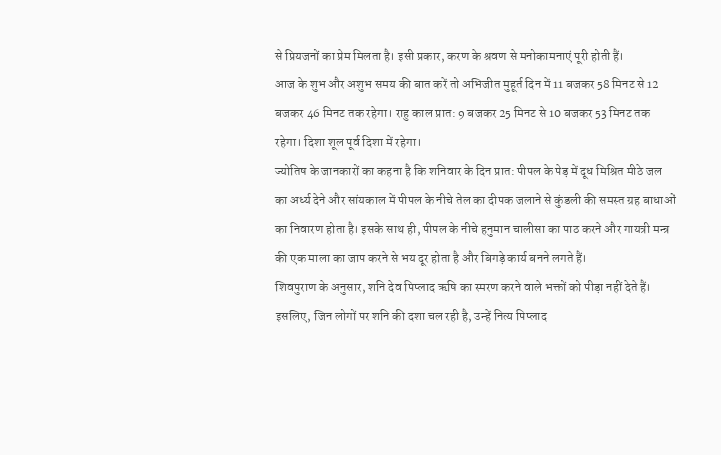से प्रियजनों का प्रेम मिलता है। इसी प्रकार, करण के श्रवण से मनोकामनाएं पूरी होती हैं।
आज के शुभ और अशुभ समय की बात करें तो अभिजीत मुहूर्त दिन में 11 बजकर 58 मिनट से 12 बजकर 46 मिनट तक रहेगा। राहु काल प्रात: 9 बजकर 25 मिनट से 10 बजकर 53 मिनट तक रहेगा। दिशा शूल पूर्व दिशा में रहेगा।
ज्योतिष के जानकारों का कहना है कि शनिवार के दिन प्रात: पीपल के पेड़ में दूध मिश्रित मीठे जल का अर्ध्य देने और सांयकाल में पीपल के नीचे तेल का दीपक जलाने से कुंडली की समस्त ग्रह बाधाओं का निवारण होता है। इसके साथ ही, पीपल के नीचे हनुमान चालीसा का पाठ करने और गायत्री मन्त्र की एक माला का जाप करने से भय दूर होता है और बिगड़े कार्य बनने लगते हैं।
शिवपुराण के अनुसार, शनि देव पिप्लाद ऋषि का स्मरण करने वाले भक्तों को पीड़ा नहीं देते हैं। इसलिए, जिन लोगों पर शनि की दशा चल रही है, उन्हें नित्य पिप्लाद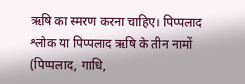ऋषि का स्मरण करना चाहिए। पिप्पलाद श्लोक या पिप्पलाद ऋषि के तीन नामों (पिप्पलाद, गाधि,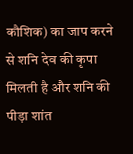कौशिक) का जाप करने से शनि देव की कृपा मिलती है और शनि की पीड़ा शांत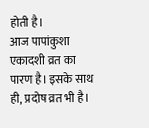होती है।
आज पापांकुशा एकादशी व्रत का पारण है। इसके साथ ही, प्रदोष व्रत भी है।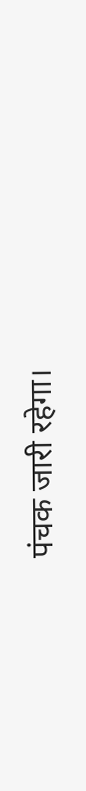पंचक जारी रहेगा।